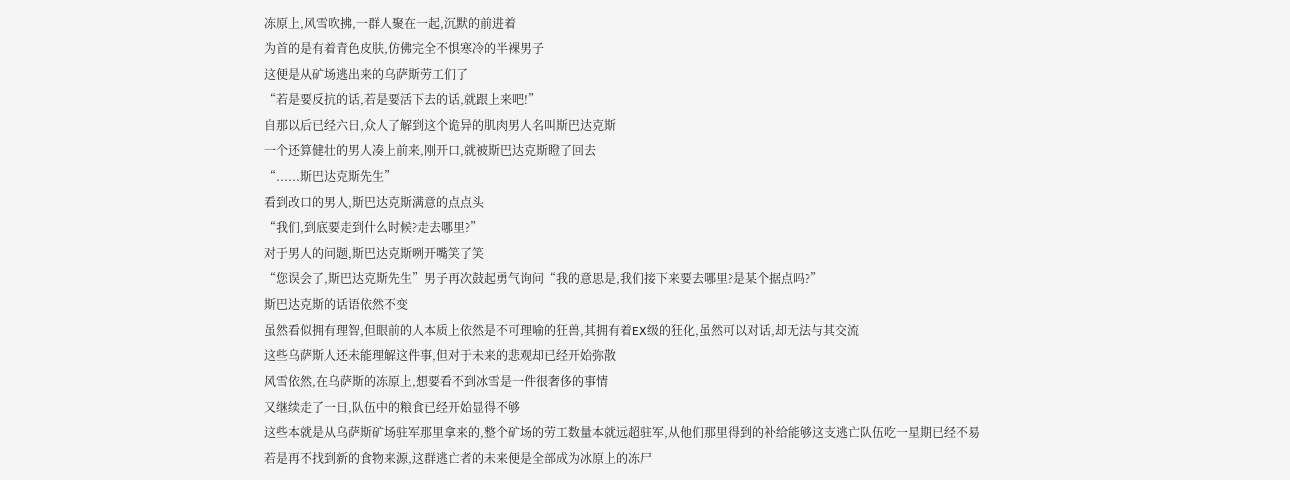冻原上,风雪吹拂,一群人聚在一起,沉默的前进着
为首的是有着青色皮肤,仿佛完全不惧寒冷的半裸男子
这便是从矿场逃出来的乌萨斯劳工们了
“若是要反抗的话,若是要活下去的话,就跟上来吧!”
自那以后已经六日,众人了解到这个诡异的肌肉男人名叫斯巴达克斯
一个还算健壮的男人凑上前来,刚开口,就被斯巴达克斯瞪了回去
“......斯巴达克斯先生”
看到改口的男人,斯巴达克斯满意的点点头
“我们,到底要走到什么时候?走去哪里?”
对于男人的问题,斯巴达克斯咧开嘴笑了笑
“您误会了,斯巴达克斯先生”男子再次鼓起勇气询问“我的意思是,我们接下来要去哪里?是某个据点吗?”
斯巴达克斯的话语依然不变
虽然看似拥有理智,但眼前的人本质上依然是不可理喻的狂兽,其拥有着EX级的狂化,虽然可以对话,却无法与其交流
这些乌萨斯人还未能理解这件事,但对于未来的悲观却已经开始弥散
风雪依然,在乌萨斯的冻原上,想要看不到冰雪是一件很奢侈的事情
又继续走了一日,队伍中的粮食已经开始显得不够
这些本就是从乌萨斯矿场驻军那里拿来的,整个矿场的劳工数量本就远超驻军,从他们那里得到的补给能够这支逃亡队伍吃一星期已经不易
若是再不找到新的食物来源,这群逃亡者的未来便是全部成为冰原上的冻尸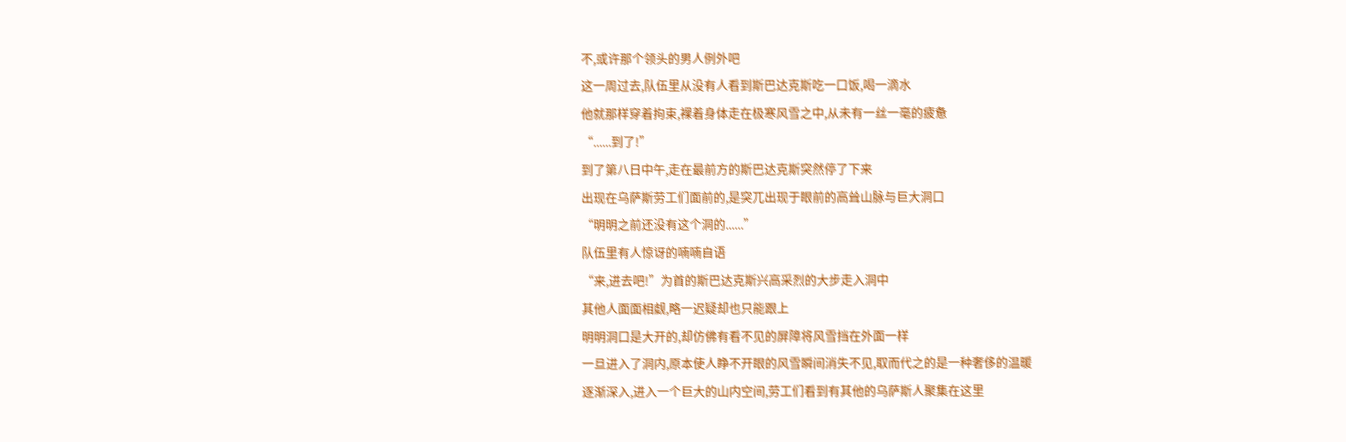不,或许那个领头的男人例外吧
这一周过去,队伍里从没有人看到斯巴达克斯吃一口饭,喝一滴水
他就那样穿着拘束,裸着身体走在极寒风雪之中,从未有一丝一毫的疲惫
“......到了!”
到了第八日中午,走在最前方的斯巴达克斯突然停了下来
出现在乌萨斯劳工们面前的,是突兀出现于眼前的高耸山脉与巨大洞口
“明明之前还没有这个洞的......”
队伍里有人惊讶的喃喃自语
“来,进去吧!”为首的斯巴达克斯兴高采烈的大步走入洞中
其他人面面相觑,略一迟疑却也只能跟上
明明洞口是大开的,却仿佛有看不见的屏障将风雪挡在外面一样
一旦进入了洞内,原本使人睁不开眼的风雪瞬间消失不见,取而代之的是一种奢侈的温暖
逐渐深入,进入一个巨大的山内空间,劳工们看到有其他的乌萨斯人聚集在这里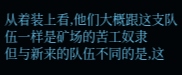从着装上看,他们大概跟这支队伍一样是矿场的苦工奴隶
但与新来的队伍不同的是,这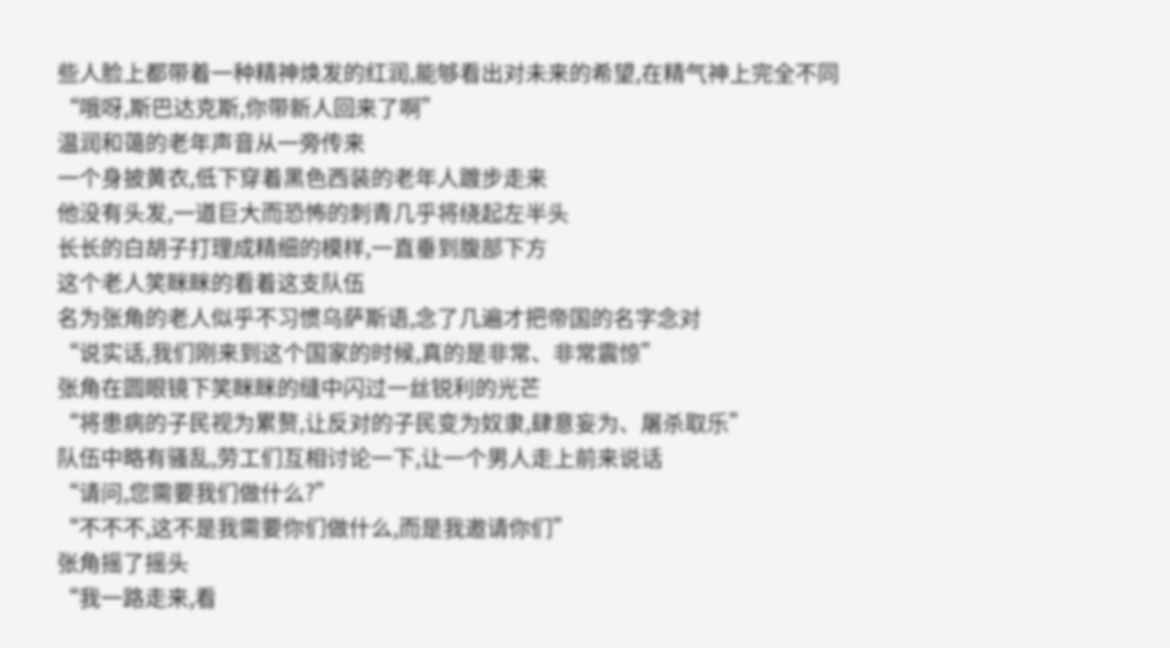些人脸上都带着一种精神焕发的红润,能够看出对未来的希望,在精气神上完全不同
“哦呀,斯巴达克斯,你带新人回来了啊”
温润和蔼的老年声音从一旁传来
一个身披黄衣,低下穿着黑色西装的老年人踱步走来
他没有头发,一道巨大而恐怖的刺青几乎将绕起左半头
长长的白胡子打理成精细的模样,一直垂到腹部下方
这个老人笑眯眯的看着这支队伍
名为张角的老人似乎不习惯乌萨斯语,念了几遍才把帝国的名字念对
“说实话,我们刚来到这个国家的时候,真的是非常、非常震惊”
张角在圆眼镜下笑眯眯的缝中闪过一丝锐利的光芒
“将患病的子民视为累赘,让反对的子民变为奴隶,肆意妄为、屠杀取乐”
队伍中略有骚乱,劳工们互相讨论一下,让一个男人走上前来说话
“请问,您需要我们做什么?”
“不不不,这不是我需要你们做什么,而是我邀请你们”
张角摇了摇头
“我一路走来,看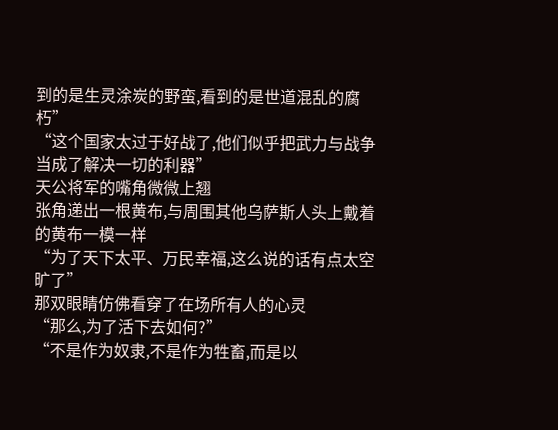到的是生灵涂炭的野蛮,看到的是世道混乱的腐朽”
“这个国家太过于好战了,他们似乎把武力与战争当成了解决一切的利器”
天公将军的嘴角微微上翘
张角递出一根黄布,与周围其他乌萨斯人头上戴着的黄布一模一样
“为了天下太平、万民幸福,这么说的话有点太空旷了”
那双眼睛仿佛看穿了在场所有人的心灵
“那么,为了活下去如何?”
“不是作为奴隶,不是作为牲畜,而是以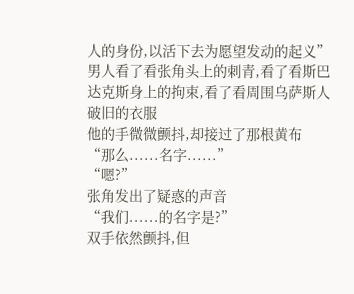人的身份,以活下去为愿望发动的起义”
男人看了看张角头上的刺青,看了看斯巴达克斯身上的拘束,看了看周围乌萨斯人破旧的衣服
他的手微微颤抖,却接过了那根黄布
“那么......名字......”
“嗯?”
张角发出了疑惑的声音
“我们......的名字是?”
双手依然颤抖,但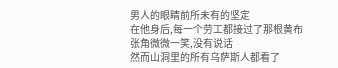男人的眼睛前所未有的坚定
在他身后,每一个劳工都接过了那根黄布
张角微微一笑,没有说话
然而山洞里的所有乌萨斯人都看了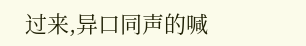过来,异口同声的喊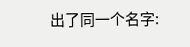出了同一个名字: